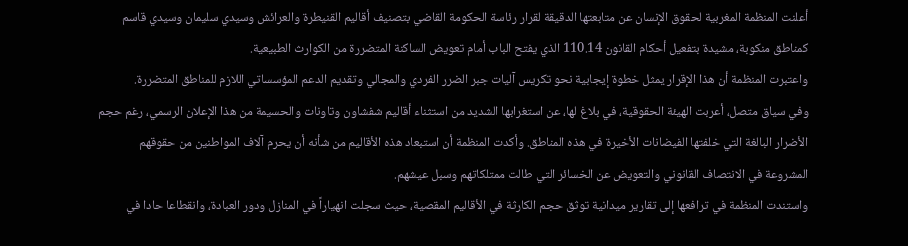أعلنت المنظمة المغربية لحقوق الإنسان عن متابعتها الدقيقة لقرار رئاسة الحكومة القاضي بتصنيف أقاليم القنيطرة والعرائش وسيدي سليمان وسيدي قاسم كمناطق منكوبة، مشيدة بتفعيل أحكام القانون 110.14 الذي يفتح الباب أمام تعويض الساكنة المتضررة من الكوارث الطبيعية.
واعتبرت المنظمة أن هذا الإقرار يمثل خطوة إيجابية نحو تكريس آليات جبر الضرر الفردي والمجالي وتقديم الدعم المؤسساتي اللازم للمناطق المتضررة.
وفي سياق متصل، أعربت الهيئة الحقوقية، في بلاغ لها، عن استغرابها الشديد من استثناء أقاليم شفشاون وتاونات والحسيمة من هذا الإعلان الرسمي، رغم حجم الأضرار البالغة التي خلفتها الفيضانات الأخيرة في هذه المناطق. وأكدت المنظمة أن استبعاد هذه الأقاليم من شأنه أن يحرم آلاف المواطنين من حقوقهم المشروعة في الانتصاف القانوني والتعويض عن الخسائر التي طالت ممتلكاتهم وسبل عيشهم.
واستندت المنظمة في ترافعها إلى تقارير ميدانية توثق حجم الكارثة في الأقاليم المقصية، حيث سجلت انهياراً في المنازل ودور العبادة، وانقطاعا حادا في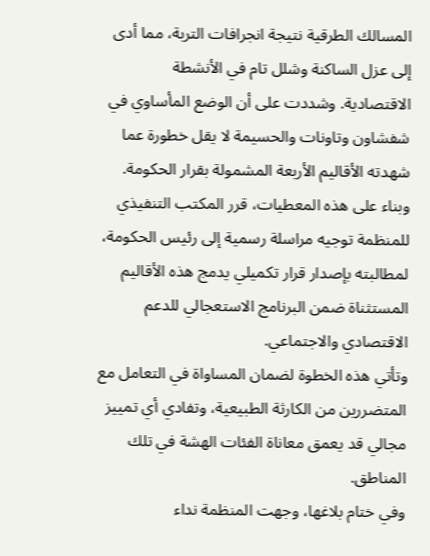المسالك الطرقية نتيجة انجرافات التربة، مما أدى إلى عزل الساكنة وشلل تام في الأنشطة الاقتصادية. وشددت على أن الوضع المأساوي في شفشاون وتاونات والحسيمة لا يقل خطورة عما شهدته الأقاليم الأربعة المشمولة بقرار الحكومة.
وبناء على هذه المعطيات، قرر المكتب التنفيذي للمنظمة توجيه مراسلة رسمية إلى رئيس الحكومة، لمطالبته بإصدار قرار تكميلي يدمج هذه الأقاليم المستثناة ضمن البرنامج الاستعجالي للدعم الاقتصادي والاجتماعي.
وتأتي هذه الخطوة لضمان المساواة في التعامل مع المتضررين من الكارثة الطبيعية، وتفادي أي تمييز مجالي قد يعمق معاناة الفئات الهشة في تلك المناطق.
وفي ختام بلاغها، وجهت المنظمة نداء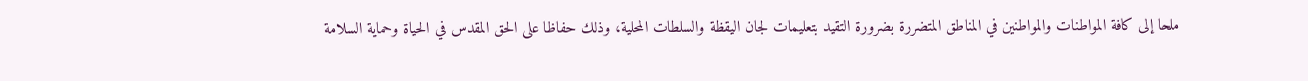ملحا إلى كافة المواطنات والمواطنين في المناطق المتضررة بضرورة التقيد بتعليمات لجان اليقظة والسلطات المحلية، وذلك حفاظا على الحق المقدس في الحياة وحماية السلامة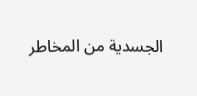الجسدية من المخاطر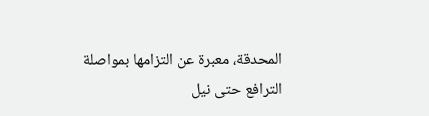المحدقة، معبرة عن التزامها بمواصلة الترافع حتى نيل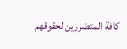كافة المتضررين لحقوقهم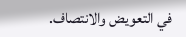في التعويض والانتصاف.